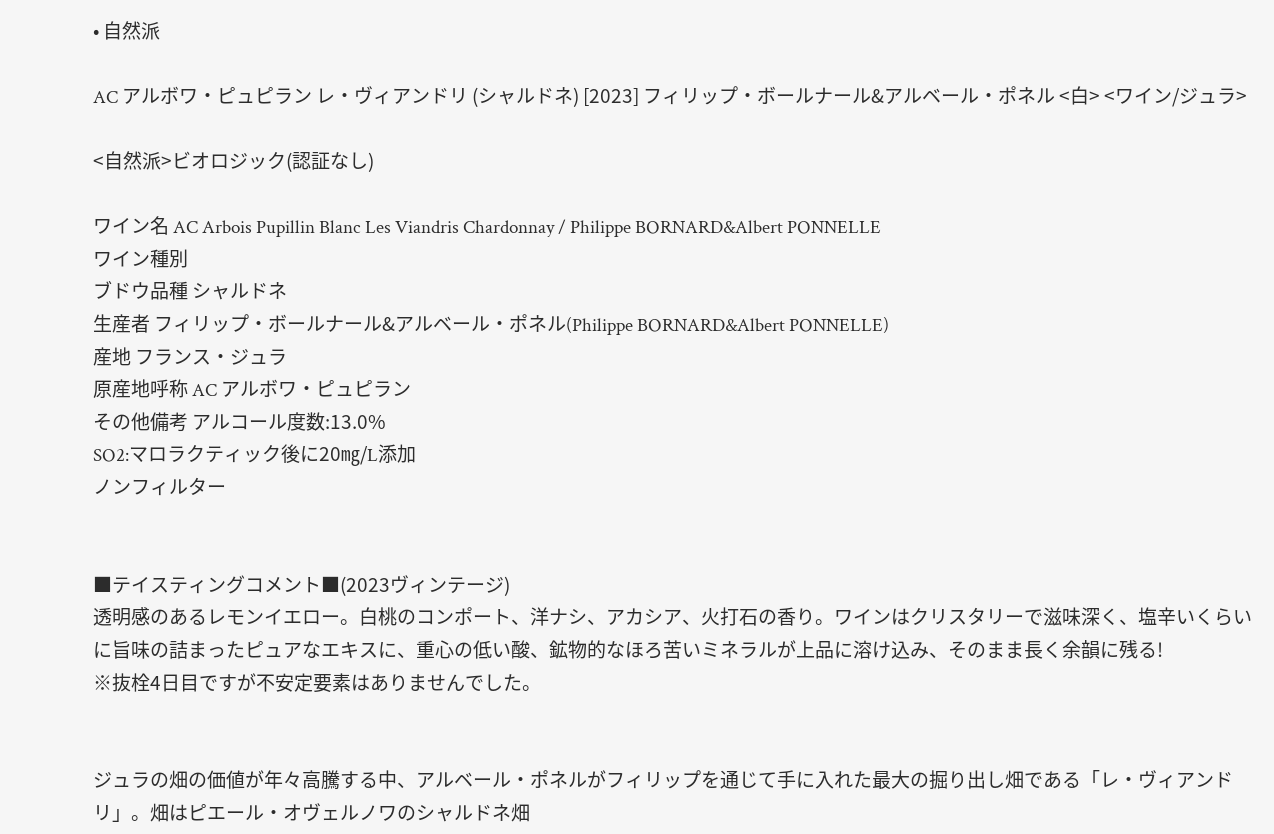• 自然派

AC アルボワ・ピュピラン レ・ヴィアンドリ (シャルドネ) [2023] フィリップ・ボールナール&アルベール・ポネル <白> <ワイン/ジュラ>

<自然派>ビオロジック(認証なし)

ワイン名 AC Arbois Pupillin Blanc Les Viandris Chardonnay / Philippe BORNARD&Albert PONNELLE
ワイン種別
ブドウ品種 シャルドネ
生産者 フィリップ・ボールナール&アルベール・ポネル(Philippe BORNARD&Albert PONNELLE)
産地 フランス・ジュラ
原産地呼称 AC アルボワ・ピュピラン
その他備考 アルコール度数:13.0%
SO2:マロラクティック後に20㎎/L添加
ノンフィルター


■テイスティングコメント■(2023ヴィンテージ)
透明感のあるレモンイエロー。白桃のコンポート、洋ナシ、アカシア、火打石の香り。ワインはクリスタリーで滋味深く、塩辛いくらいに旨味の詰まったピュアなエキスに、重心の低い酸、鉱物的なほろ苦いミネラルが上品に溶け込み、そのまま長く余韻に残る!
※抜栓4日目ですが不安定要素はありませんでした。


ジュラの畑の価値が年々高騰する中、アルベール・ポネルがフィリップを通じて手に入れた最大の掘り出し畑である「レ・ヴィアンドリ」。畑はピエール・オヴェルノワのシャルドネ畑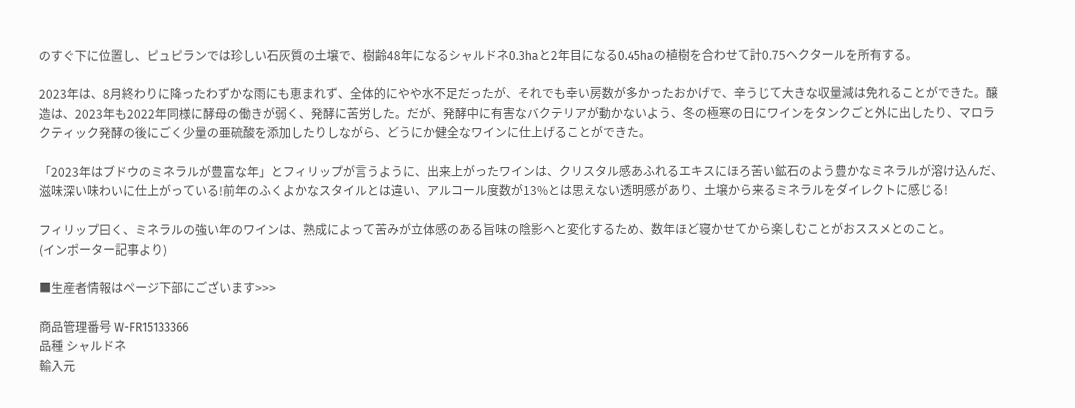のすぐ下に位置し、ピュピランでは珍しい石灰質の土壌で、樹齢48年になるシャルドネ0.3haと2年目になる0.45haの植樹を合わせて計0.75ヘクタールを所有する。

2023年は、8月終わりに降ったわずかな雨にも恵まれず、全体的にやや水不足だったが、それでも幸い房数が多かったおかげで、辛うじて大きな収量減は免れることができた。醸造は、2023年も2022年同様に酵母の働きが弱く、発酵に苦労した。だが、発酵中に有害なバクテリアが動かないよう、冬の極寒の日にワインをタンクごと外に出したり、マロラクティック発酵の後にごく少量の亜硫酸を添加したりしながら、どうにか健全なワインに仕上げることができた。

「2023年はブドウのミネラルが豊富な年」とフィリップが言うように、出来上がったワインは、クリスタル感あふれるエキスにほろ苦い鉱石のよう豊かなミネラルが溶け込んだ、滋味深い味わいに仕上がっている!前年のふくよかなスタイルとは違い、アルコール度数が13%とは思えない透明感があり、土壌から来るミネラルをダイレクトに感じる!

フィリップ曰く、ミネラルの強い年のワインは、熟成によって苦みが立体感のある旨味の陰影へと変化するため、数年ほど寝かせてから楽しむことがおススメとのこと。
(インポーター記事より)

■生産者情報はページ下部にございます>>>

商品管理番号 W-FR15133366
品種 シャルドネ
輸入元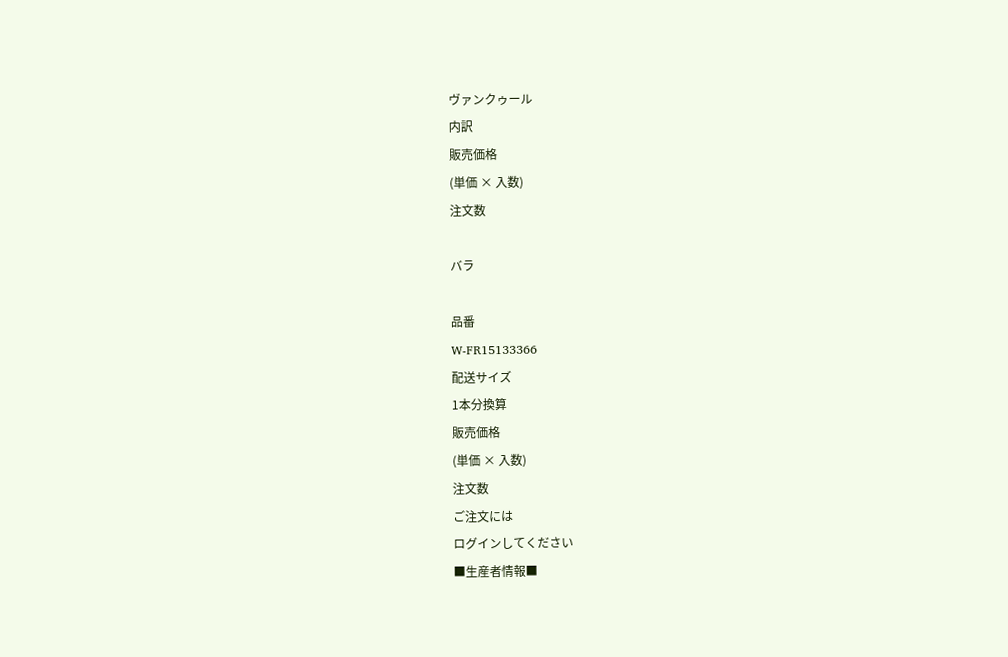ヴァンクゥール
内訳
販売価格
(単価 × 入数)
注文数

バラ

品番
W-FR15133366
配送サイズ
1本分換算
販売価格
(単価 × 入数)
注文数
ご注文には
ログインしてください
■生産者情報■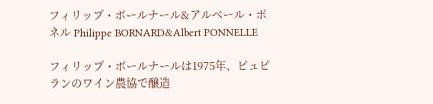フィリップ・ボールナール&アルベール・ポネル Philippe BORNARD&Albert PONNELLE

フィリップ・ボールナールは1975年、ピュピランのワイン農協で醸造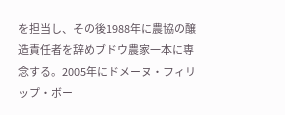を担当し、その後1988年に農協の醸造責任者を辞めブドウ農家一本に専念する。2005年にドメーヌ・フィリップ・ボー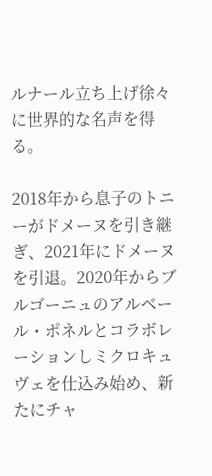ルナール立ち上げ徐々に世界的な名声を得る。

2018年から息子のトニーがドメーヌを引き継ぎ、2021年にドメーヌを引退。2020年からブルゴーニュのアルベール・ポネルとコラボレーションしミクロキュヴェを仕込み始め、新たにチャ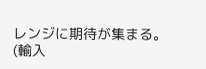レンジに期待が集まる。
(輸入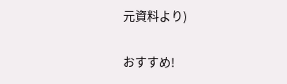元資料より)

おすすめ!